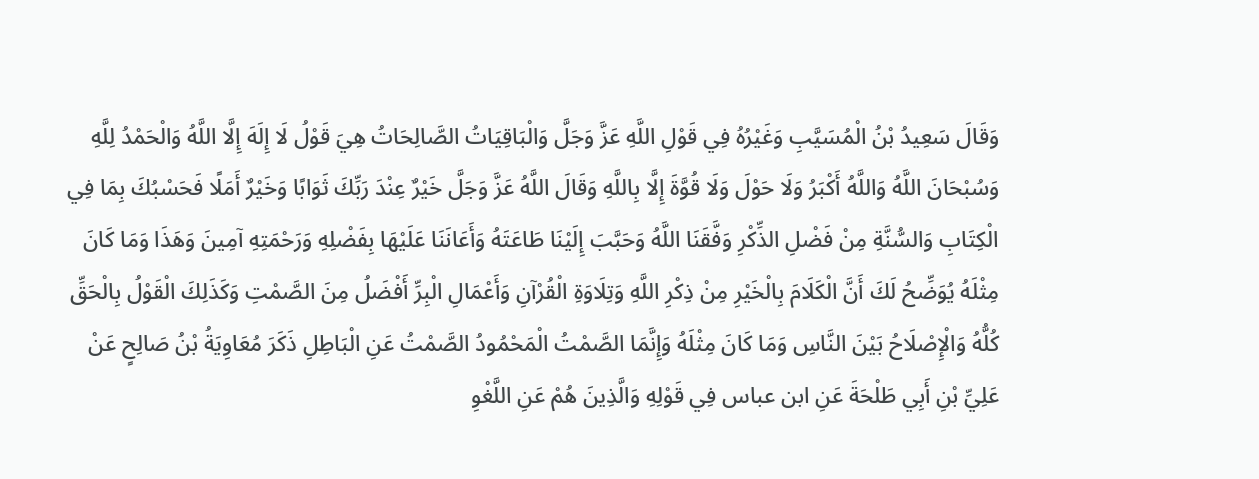وَقَالَ سَعِيدُ بْنُ الْمُسَيَّبِ وَغَيْرُهُ فِي قَوْلِ اللَّهِ عَزَّ وَجَلَّ وَالْبَاقِيَاتُ الصَّالِحَاتُ هِيَ قَوْلُ لَا إِلَهَ إِلَّا اللَّهُ وَالْحَمْدُ لِلَّهِ وَسُبْحَانَ اللَّهُ وَاللَّهُ أَكْبَرُ وَلَا حَوْلَ وَلَا قُوَّةَ إِلَّا بِاللَّهِ وَقَالَ اللَّهُ عَزَّ وَجَلَّ خَيْرٌ عِنْدَ رَبِّكَ ثَوَابًا وَخَيْرٌ أَمَلًا فَحَسْبُكَ بِمَا فِي الْكِتَابِ وَالسُّنَّةِ مِنْ فَضْلِ الذِّكْرِ وَفَّقَنَا اللَّهُ وَحَبَّبَ إِلَيْنَا طَاعَتَهُ وَأَعَانَنَا عَلَيْهَا بِفَضْلِهِ وَرَحْمَتِهِ آمِينَ وَهَذَا وَمَا كَانَ مِثْلَهُ يُوَضِّحُ لَكَ أَنَّ الْكَلَامَ بِالْخَيْرِ مِنْ ذِكْرِ اللَّهِ وَتِلَاوَةِ الْقُرْآنِ وَأَعْمَالِ الْبِرِّ أَفْضَلُ مِنَ الصَّمْتِ وَكَذَلِكَ الْقَوْلُ بِالْحَقِّ كُلُّهُ وَالْإِصْلَاحُ بَيْنَ النَّاسِ وَمَا كَانَ مِثْلَهُ وَإِنَّمَا الصَّمْتُ الْمَحْمُودُ الصَّمْتُ عَنِ الْبَاطِلِ ذَكَرَ مُعَاوِيَةُ بْنُ صَالِحٍ عَنْ عَلِيِّ بْنِ أَبِي طَلْحَةَ عَنِ ابن عباس فِي قَوْلِهِ وَالَّذِينَ هُمْ عَنِ اللَّغْوِ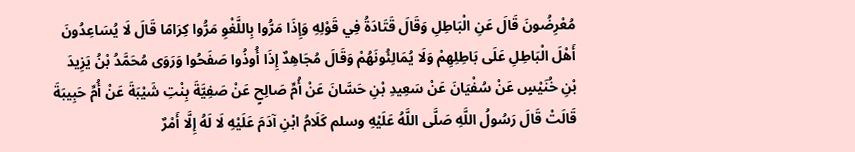مُعْرِضُونَ قَالَ عَنِ الْبَاطِلِ وَقَالَ قَتَادَةُ فِي قَوْلِهِ وَإِذَا مَرُّوا بِاللَّغْوِ مَرُّوا كِرَامًا قَالَ لَا يُسَاعِدُونَ أَهْلَ الْبَاطِلِ عَلَى بَاطِلِهِمْ وَلَا يُمَالِئُونَهُمْ وَقَالَ مُجَاهِدٌ إِذَا أُوذُوا صَفَحُوا وَرَوَى مُحَمَّدُ بْنُ يَزِيدَ بْنِ خُنَيْسٍ عَنْ سُفْيَانَ عَنْ سَعِيدِ بْنِ حَسَّانَ عَنْ أُمِّ صَالِحٍ عَنْ صَفِيَّةَ بِنْتِ شَيْبَةَ عَنْ أُمِّ حَبِيبَةَ قَالَتْ قَالَ رَسُولُ اللَّهِ صَلَّى اللَّهُ عَلَيْهِ وسلم كَلَامُ ابْنِ آدَمَ عَلَيْهِ لَا لَهُ إِلَّا أَمْرٌ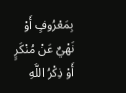بِمَعْرُوفٍ أَوْ نَهْيٌ عَنْ مُنْكَرٍ أَوْ ذِكْرُ اللَّهِ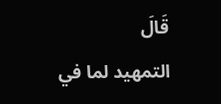قَالَ
التمهيد لما في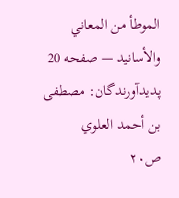الموطأ من المعاني والأسانيد — صفحه 20
پدیدآورندگان: مصطفى بن أحمد العلوي
ص۲۰